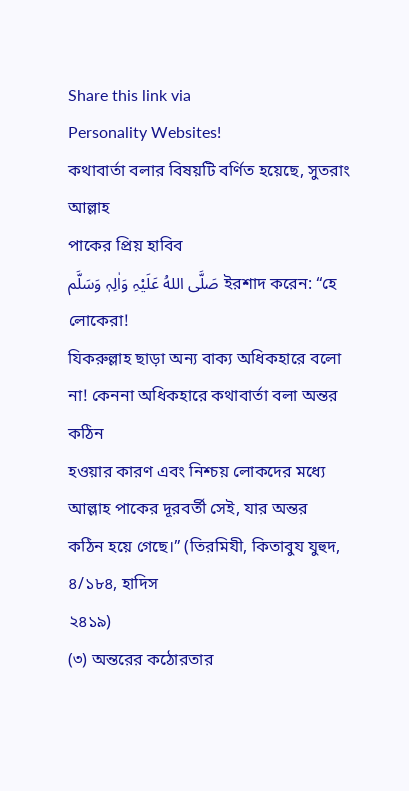Share this link via
Personality Websites!
কথাবার্তা বলার বিষয়টি বর্ণিত হয়েছে, সুতরাং আল্লাহ
পাকের প্রিয় হাবিব
صَلَّی اللهُ عَلَیْہِ وَاٰلِہٖ وَسَلَّم ইরশাদ করেন: “হে লোকেরা!
যিকরুল্লাহ ছাড়া অন্য বাক্য অধিকহারে বলো না! কেননা অধিকহারে কথাবার্তা বলা অন্তর কঠিন
হওয়ার কারণ এবং নিশ্চয় লোকদের মধ্যে আল্লাহ পাকের দূরবর্তী সেই, যার অন্তর
কঠিন হয়ে গেছে।” (তিরমিযী, কিতাবুয যুহুদ, ৪/১৮৪, হাদিস
২৪১৯)
(৩) অন্তরের কঠোরতার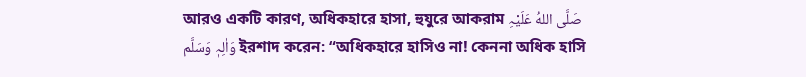আরও একটি কারণ, অধিকহারে হাসা, হুযুরে আকরাম صَلَّی اللهُ عَلَیْہِ وَاٰلِہٖ وَسَلَّم ইরশাদ করেন: “অধিকহারে হাসিও না! কেননা অধিক হাসি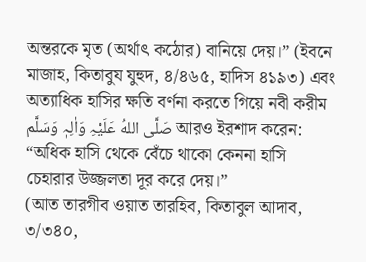অন্তরকে মৃত (অর্থাৎ কঠোর) বানিয়ে দেয়।” (ইবনে মাজাহ, কিতাবুয যুহুদ, ৪/৪৬৫, হাদিস ৪১৯৩) এবং অত্যাধিক হাসির ক্ষতি বর্ণনা করতে গিয়ে নবী করীম صَلَّی اللهُ عَلَیْہِ وَاٰلِہٖ وَسَلَّم আরও ইরশাদ করেন: “অধিক হাসি থেকে বেঁচে থাকো কেননা হাসি চেহারার উজ্জলতা দূর করে দেয়।”
(আত তারগীব ওয়াত তারহিব, কিতাবুল আদাব, ৩/৩৪০,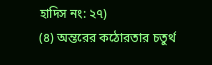হাদিস নং: ২৭)
(৪) অন্তরের কঠোরতার চতুর্থ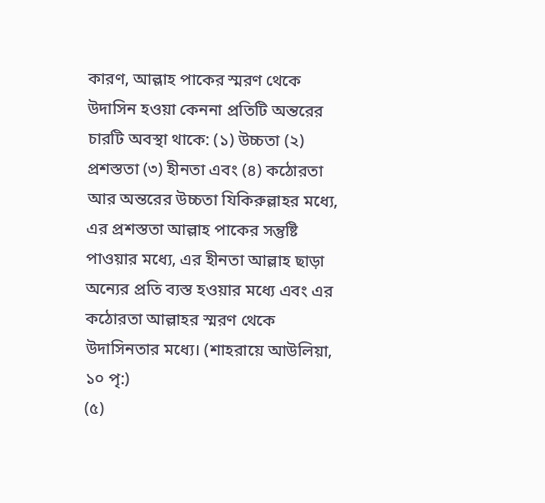কারণ, আল্লাহ পাকের স্মরণ থেকে উদাসিন হওয়া কেননা প্রতিটি অন্তরের চারটি অবস্থা থাকে: (১) উচ্চতা (২) প্রশস্ততা (৩) হীনতা এবং (৪) কঠোরতা আর অন্তরের উচ্চতা যিকিরুল্লাহর মধ্যে, এর প্রশস্ততা আল্লাহ পাকের সন্তুষ্টি পাওয়ার মধ্যে, এর হীনতা আল্লাহ ছাড়া অন্যের প্রতি ব্যস্ত হওয়ার মধ্যে এবং এর কঠোরতা আল্লাহর স্মরণ থেকে উদাসিনতার মধ্যে। (শাহরায়ে আউলিয়া, ১০ পৃ:)
(৫)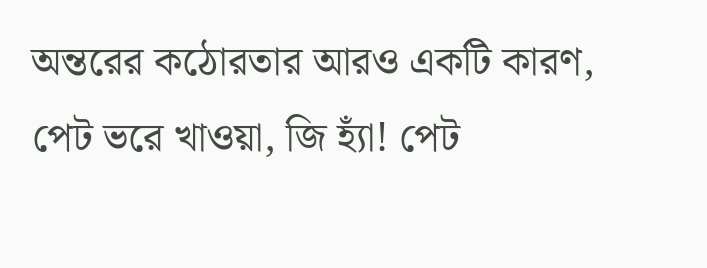অন্তরের কঠোরতার আরও একটি কারণ, পেট ভরে খাওয়া, জি হ্যাঁ! পেট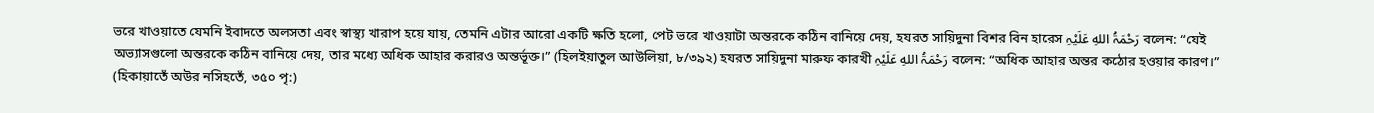ভরে খাওয়াতে যেমনি ইবাদতে অলসতা এবং স্বাস্থ্য খারাপ হয়ে যায়, তেমনি এটার আরো একটি ক্ষতি হলো, পেট ভরে খাওয়াটা অন্তরকে কঠিন বানিয়ে দেয়, হযরত সায়িদুনা বিশর বিন হারেস رَحْمَۃُ اللهِ عَلَیْہِ বলেন: “যেই অভ্যাসগুলো অন্তরকে কঠিন বানিয়ে দেয়, তার মধ্যে অধিক আহার করারও অন্তর্ভূক্ত।” (হিলইয়াতুল আউলিয়া, ৮/৩৯২) হযরত সায়িদুনা মারুফ কারখী رَحْمَۃُ اللهِ عَلَیْہِ বলেন: “অধিক আহার অন্তর কঠোর হওয়ার কারণ।”
(হিকায়াতেঁ অউর নসিহতেঁ, ৩৫০ পৃ:)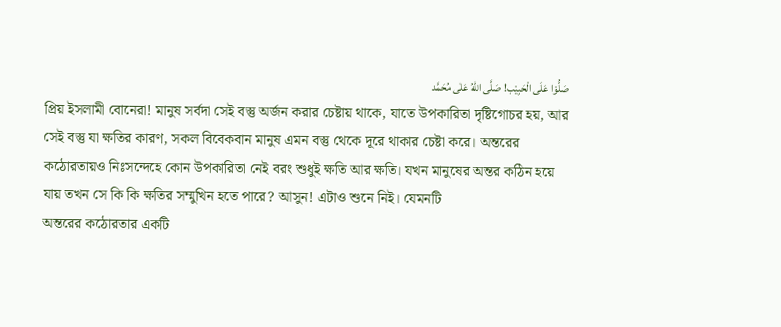صَلُّوْا عَلَی الْحَبِیْب! صَلَّی اللهُ عَلٰی مُحَمَّد
প্রিয় ইসলামী বোনেরা! মানুষ সর্বদা সেই বস্তু অর্জন করার চেষ্টায় থাকে, যাতে উপকারিতা দৃষ্টিগোচর হয়, আর সেই বস্তু যা ক্ষতির কারণ, সকল বিবেকবান মানুষ এমন বস্তু থেকে দূরে থাকার চেষ্টা করে। অন্তরের কঠোরতায়ও নিঃসন্দেহে কোন উপকারিতা নেই বরং শুধুই ক্ষতি আর ক্ষতি। যখন মানুষের অন্তর কঠিন হয়ে যায় তখন সে কি কি ক্ষতির সম্মুখিন হতে পারে? আসুন! এটাও শুনে নিই। যেমনটি
অন্তরের কঠোরতার একটি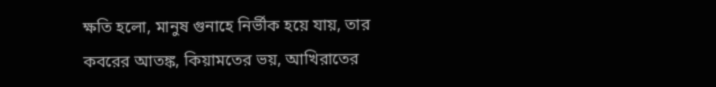ক্ষতি হলো, মানুষ গুনাহে নির্ভীক হয়ে যায়, তার কবরের আতঙ্ক, কিয়ামতের ভয়, আখিরাতের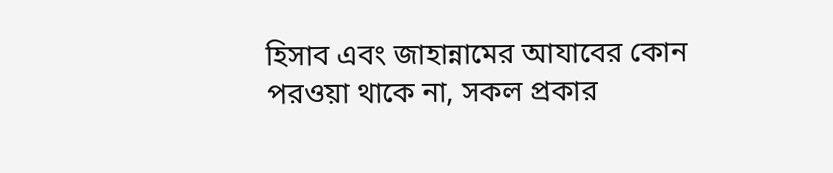হিসাব এবং জাহান্নামের আযাবের কোন পরওয়া থাকে না, সকল প্রকার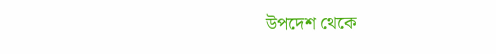উপদেশ থেকে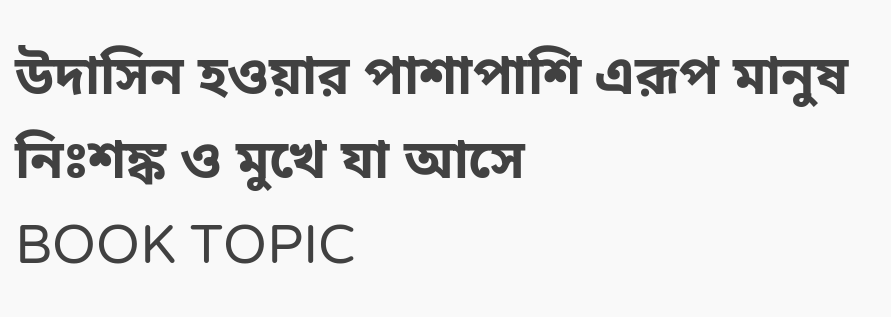উদাসিন হওয়ার পাশাপাশি এরূপ মানুষ নিঃশঙ্ক ও মুখে যা আসে
BOOK TOPIC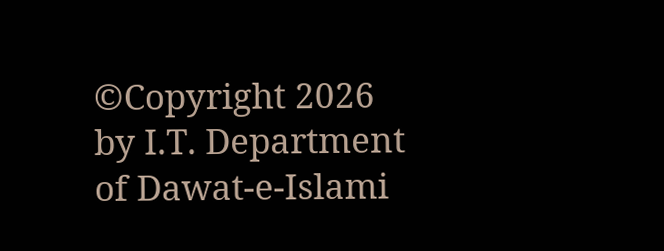©Copyright 2026 by I.T. Department of Dawat-e-Islami